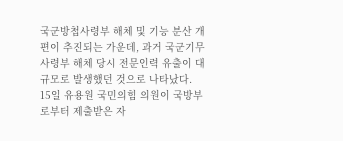국군방첩사령부 해체 및 기능 분산 개편이 추진되는 가운데, 과거 국군기무사령부 해체 당시 전문인력 유출이 대규모로 발생했던 것으로 나타났다.
15일 유용원 국민의힘 의원이 국방부로부터 제출받은 자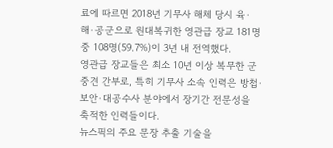료에 따르면 2018년 기무사 해체 당시 육·해·공군으로 원대복귀한 영관급 장교 181명 중 108명(59.7%)이 3년 내 전역했다.
영관급 장교들은 최소 10년 이상 복무한 군 중견 간부로, 특히 기무사 소속 인력은 방첩·보안·대공수사 분야에서 장기간 전문성을 축적한 인력들이다.
뉴스픽의 주요 문장 추출 기술을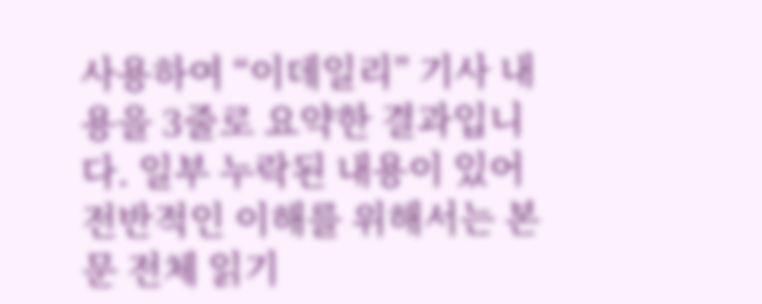사용하여 “이데일리” 기사 내용을 3줄로 요약한 결과입니다. 일부 누락된 내용이 있어 전반적인 이해를 위해서는 본문 전체 읽기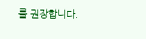를 권장합니다.